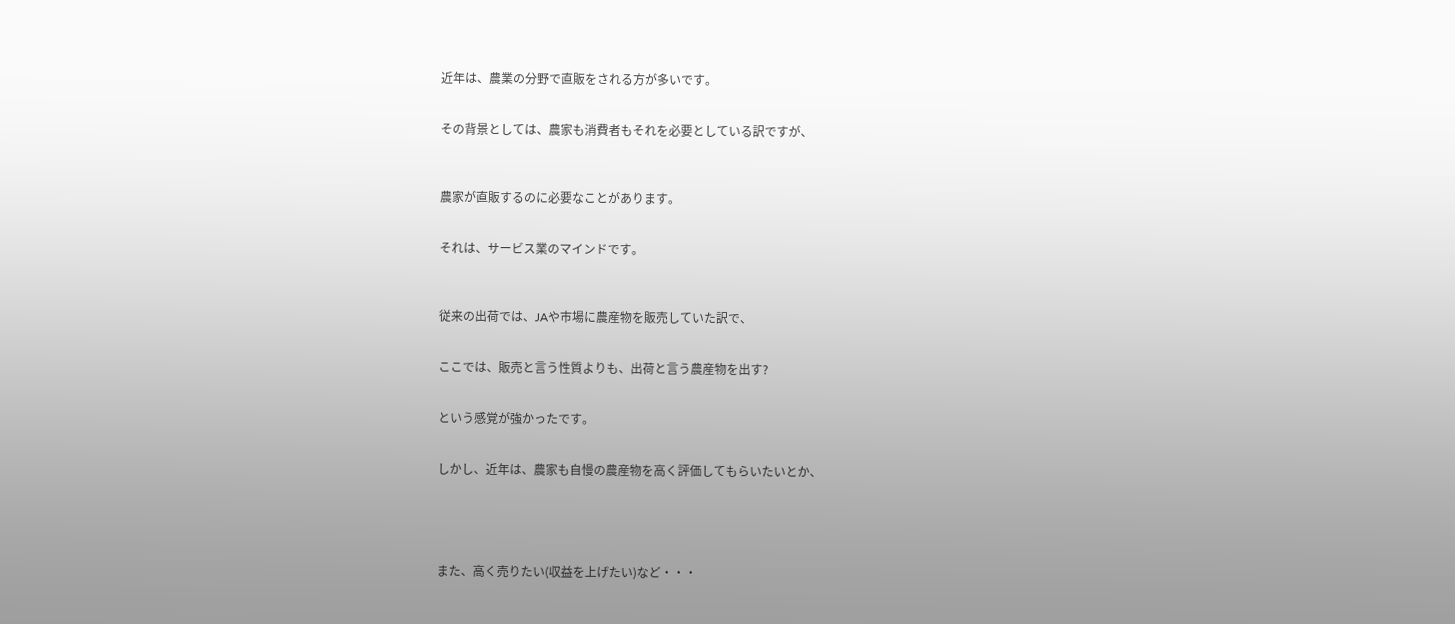近年は、農業の分野で直販をされる方が多いです。


その背景としては、農家も消費者もそれを必要としている訳ですが、



農家が直販するのに必要なことがあります。


それは、サービス業のマインドです。



従来の出荷では、JAや市場に農産物を販売していた訳で、


ここでは、販売と言う性質よりも、出荷と言う農産物を出す?


という感覚が強かったです。


しかし、近年は、農家も自慢の農産物を高く評価してもらいたいとか、





また、高く売りたい(収益を上げたい)など・・・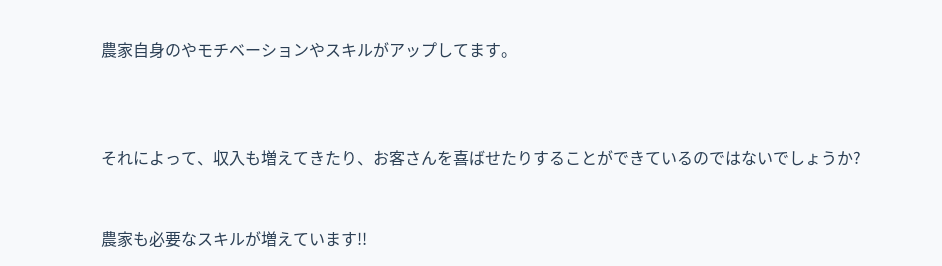農家自身のやモチベーションやスキルがアップしてます。



それによって、収入も増えてきたり、お客さんを喜ばせたりすることができているのではないでしょうか?


農家も必要なスキルが増えています!!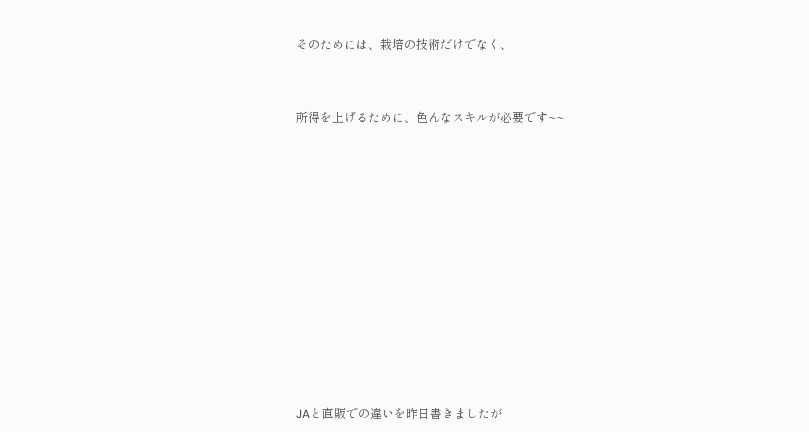そのためには、栽培の技術だけでなく、


所得を上げるために、色んなスキルが必要です~~











JAと直販での違いを昨日書きましたが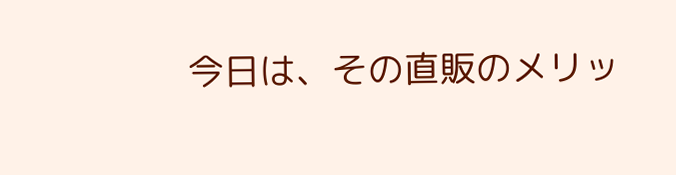今日は、その直販のメリッ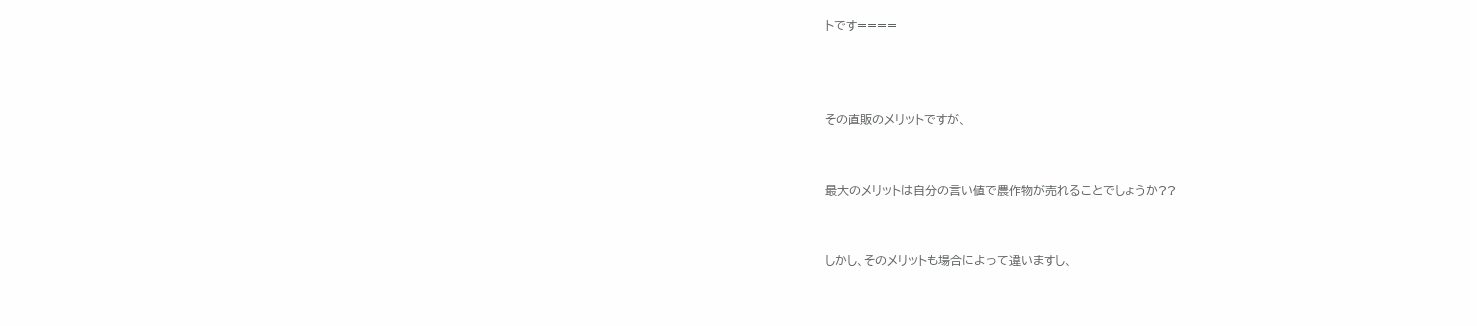トです====



その直販のメリットですが、


最大のメリットは自分の言い値で農作物が売れることでしょうか??


しかし、そのメリットも場合によって違いますし、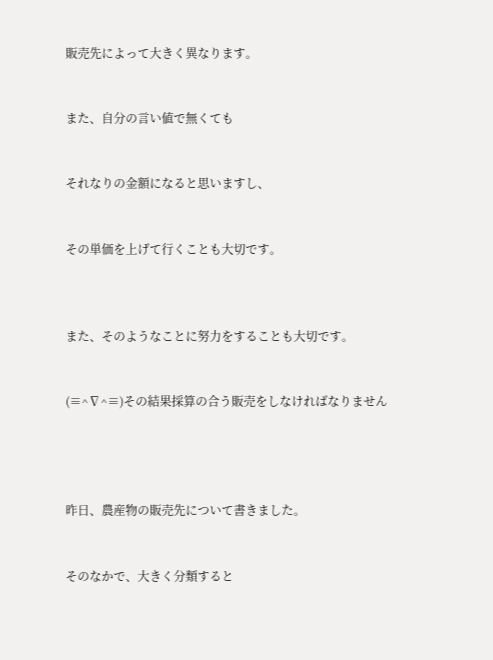販売先によって大きく異なります。


また、自分の言い値で無くても


それなりの金額になると思いますし、


その単価を上げて行くことも大切です。



また、そのようなことに努力をすることも大切です。


(≡^∇^≡)その結果採算の合う販売をしなければなりません




昨日、農産物の販売先について書きました。


そのなかで、大きく分類すると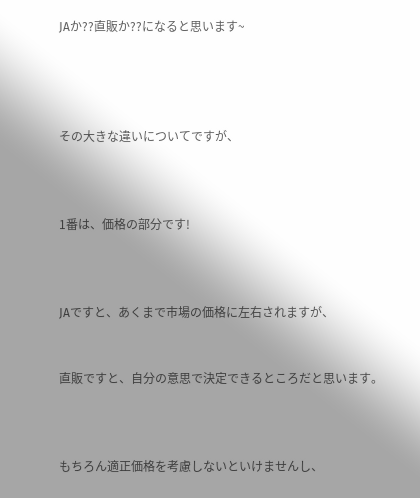JAか??直販か??になると思います~




その大きな違いについてですが、



1番は、価格の部分です!



JAですと、あくまで市場の価格に左右されますが、


直販ですと、自分の意思で決定できるところだと思います。



もちろん適正価格を考慮しないといけませんし、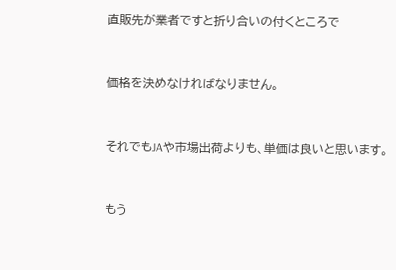直販先が業者ですと折り合いの付くところで


価格を決めなければなりません。


それでもJAや市場出荷よりも、単価は良いと思います。


もう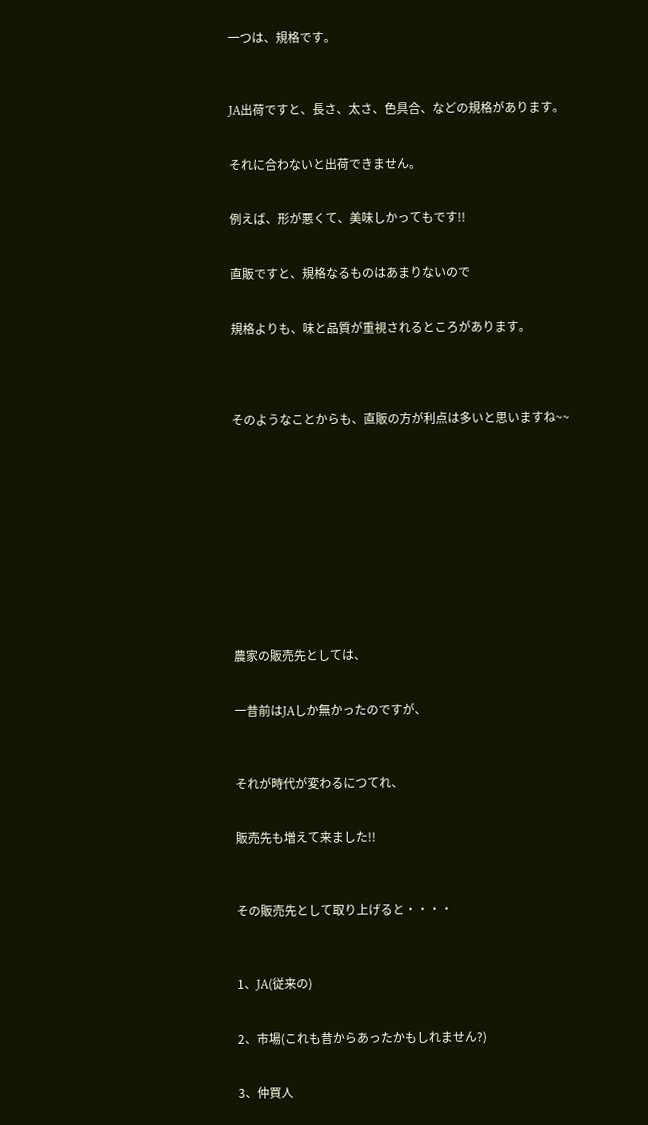一つは、規格です。



JA出荷ですと、長さ、太さ、色具合、などの規格があります。


それに合わないと出荷できません。


例えば、形が悪くて、美味しかってもです!!


直販ですと、規格なるものはあまりないので


規格よりも、味と品質が重視されるところがあります。




そのようなことからも、直販の方が利点は多いと思いますね~~












農家の販売先としては、


一昔前はJAしか無かったのですが、



それが時代が変わるにつてれ、


販売先も増えて来ました!!



その販売先として取り上げると・・・・



1、JA(従来の)


2、市場(これも昔からあったかもしれません?)


3、仲買人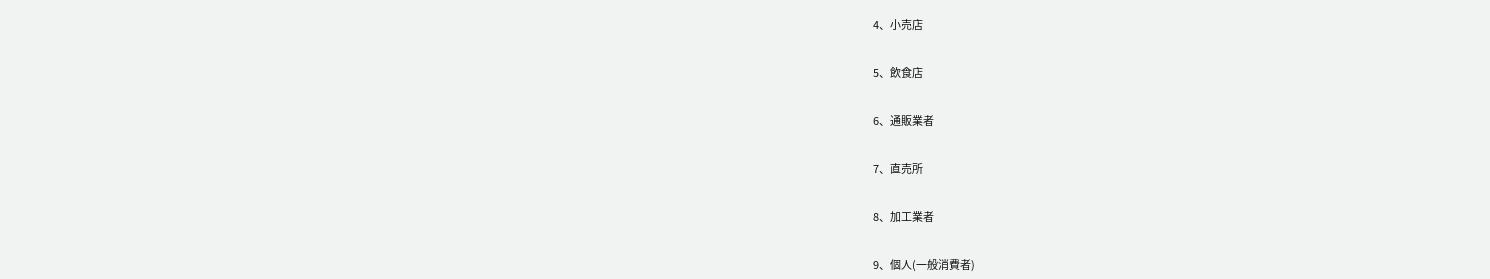4、小売店


5、飲食店


6、通販業者


7、直売所


8、加工業者


9、個人(一般消費者)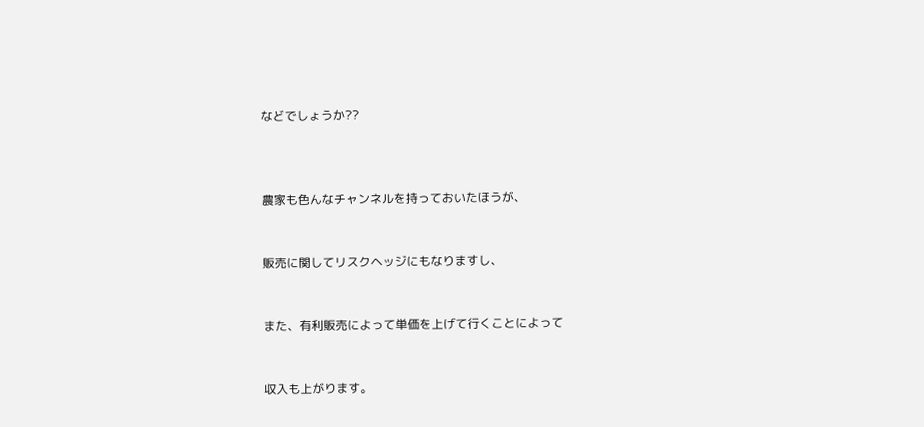などでしょうか??



農家も色んなチャンネルを持っておいたほうが、


販売に関してリスクヘッジにもなりますし、


また、有利販売によって単価を上げて行くことによって


収入も上がります。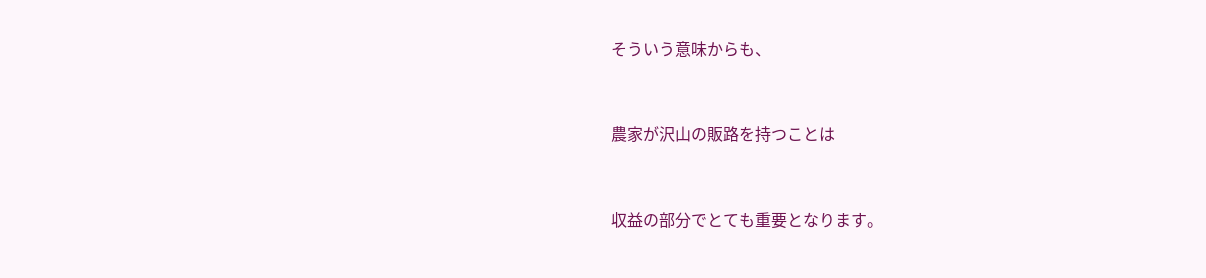そういう意味からも、


農家が沢山の販路を持つことは


収益の部分でとても重要となります。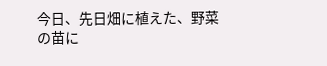今日、先日畑に植えた、野菜の苗に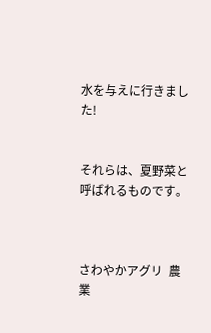水を与えに行きました!


それらは、夏野菜と呼ばれるものです。



さわやかアグリ  農業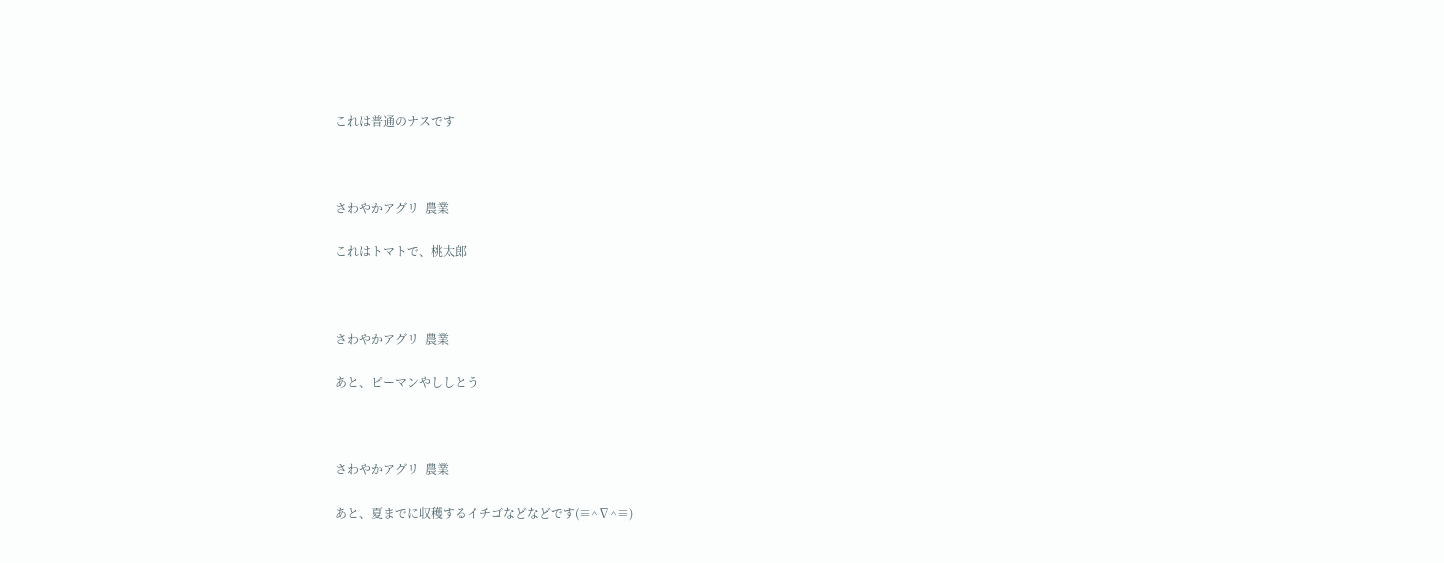これは普通のナスです



さわやかアグリ  農業

これはトマトで、桃太郎



さわやかアグリ  農業

あと、ピーマンやししとう



さわやかアグリ  農業

あと、夏までに収穫するイチゴなどなどです(≡^∇^≡)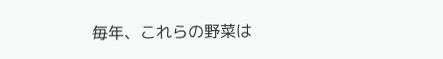毎年、これらの野菜は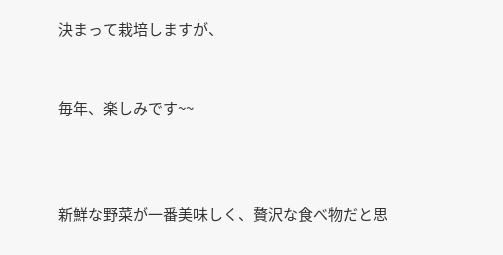決まって栽培しますが、


毎年、楽しみです~~



新鮮な野菜が一番美味しく、贅沢な食べ物だと思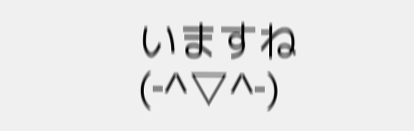いますね(‐^▽^‐)